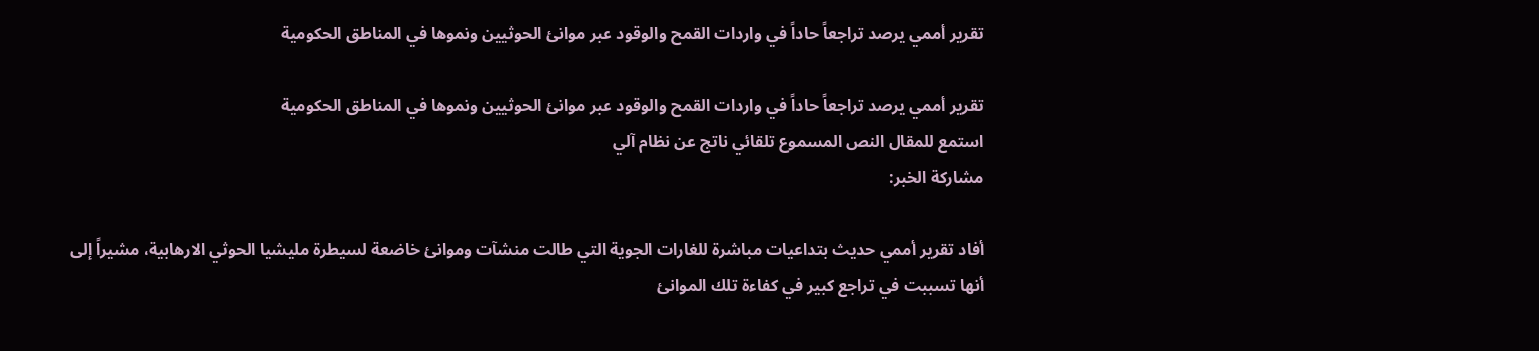تقرير أممي يرصد تراجعاً حاداً في واردات القمح والوقود عبر موانئ الحوثيين ونموها في المناطق الحكومية

تقرير أممي يرصد تراجعاً حاداً في واردات القمح والوقود عبر موانئ الحوثيين ونموها في المناطق الحكومية
استمع للمقال النص المسموع تلقائي ناتج عن نظام آلي
مشاركة الخبر:

أفاد تقرير أممي حديث بتداعيات مباشرة للغارات الجوية التي طالت منشآت وموانئ خاضعة لسيطرة مليشيا الحوثي الارهابية، مشيراً إلى أنها تسببت في تراجع كبير في كفاءة تلك الموانئ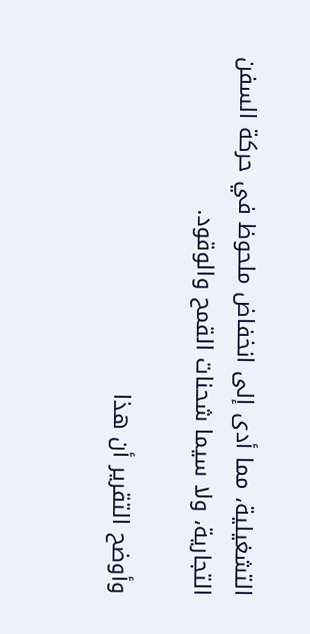التشغيلية، مما أدى إلى انخفاض ملحوظ في حركة السفن التجارية، ولا سيما شحنات القمح والوقود.

وأوضح التقرير أن هذا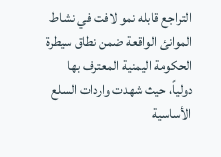التراجع قابله نمو لافت في نشاط الموانئ الواقعة ضمن نطاق سيطرة الحكومة اليمنية المعترف بها دولياً، حيث شهدت واردات السلع الأساسية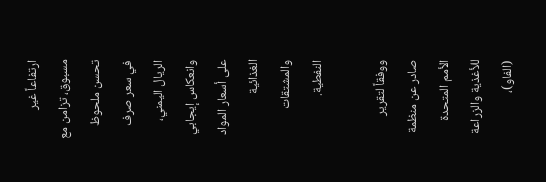ارتفاعاً غير مسبوق، تزامن مع تحسن ملحوظ في سعر صرف الريال اليمني، وانعكاس إيجابي على أسعار المواد الغذائية والمشتقات النفطية.

ووفقاً لتقرير صادر عن منظمة الأمم المتحدة للأغذية والزراعة (الفاو)،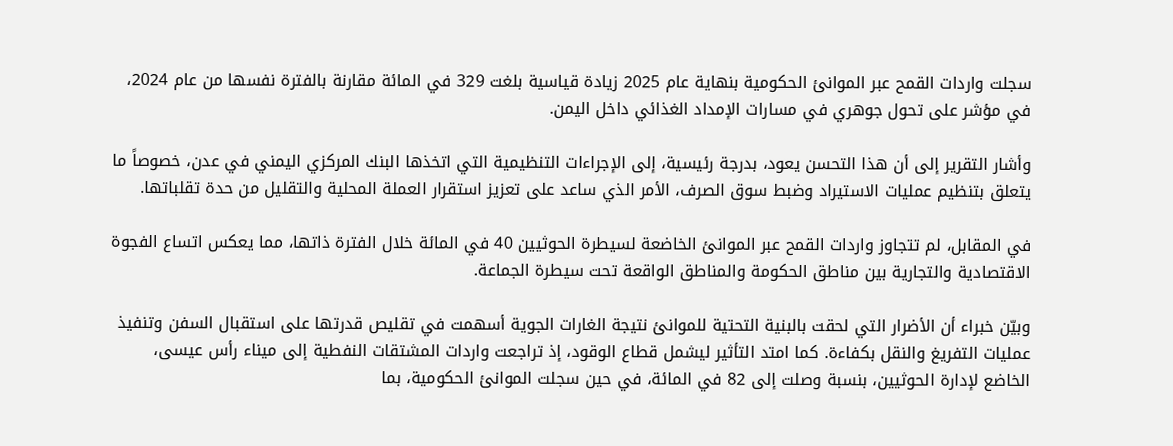سجلت واردات القمح عبر الموانئ الحكومية بنهاية عام 2025 زيادة قياسية بلغت 329 في المائة مقارنة بالفترة نفسها من عام 2024، في مؤشر على تحول جوهري في مسارات الإمداد الغذائي داخل اليمن.

وأشار التقرير إلى أن هذا التحسن يعود، بدرجة رئيسية، إلى الإجراءات التنظيمية التي اتخذها البنك المركزي اليمني في عدن، خصوصاً ما يتعلق بتنظيم عمليات الاستيراد وضبط سوق الصرف، الأمر الذي ساعد على تعزيز استقرار العملة المحلية والتقليل من حدة تقلباتها.

في المقابل، لم تتجاوز واردات القمح عبر الموانئ الخاضعة لسيطرة الحوثيين 40 في المائة خلال الفترة ذاتها، مما يعكس اتساع الفجوة الاقتصادية والتجارية بين مناطق الحكومة والمناطق الواقعة تحت سيطرة الجماعة.

وبيّن خبراء أن الأضرار التي لحقت بالبنية التحتية للموانئ نتيجة الغارات الجوية أسهمت في تقليص قدرتها على استقبال السفن وتنفيذ عمليات التفريغ والنقل بكفاءة. كما امتد التأثير ليشمل قطاع الوقود، إذ تراجعت واردات المشتقات النفطية إلى ميناء رأس عيسى، الخاضع لإدارة الحوثيين، بنسبة وصلت إلى 82 في المائة، في حين سجلت الموانئ الحكومية، بما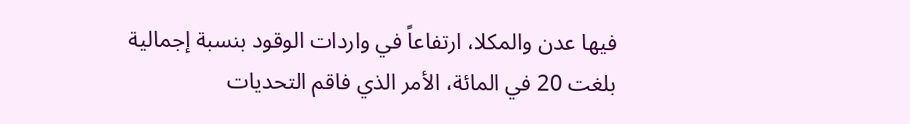فيها عدن والمكلا، ارتفاعاً في واردات الوقود بنسبة إجمالية بلغت 20 في المائة، الأمر الذي فاقم التحديات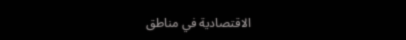الاقتصادية في مناطق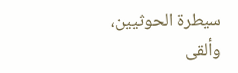سيطرة الحوثيين، وألقى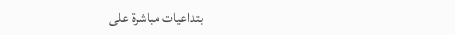بتداعيات مباشرة على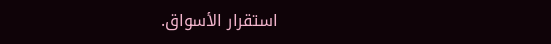استقرار الأسواق.